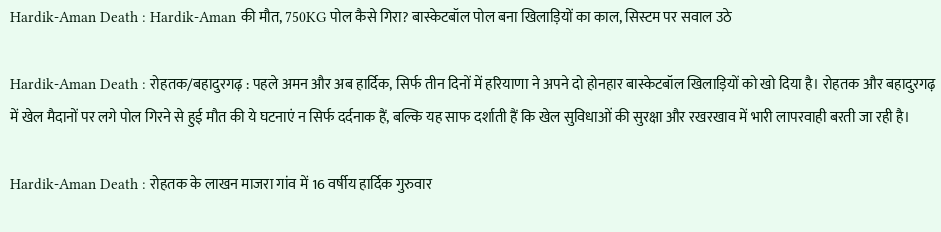Hardik-Aman Death : Hardik-Aman की मौत, 750KG पोल कैसे गिरा? बास्केटबॉल पोल बना खिलाड़‍ियों का काल, सिस्टम पर सवाल उठे

Hardik-Aman Death : रोहतक/बहादुरगढ़ : पहले अमन और अब हार्दिक, सिर्फ तीन दिनों में हरियाणा ने अपने दो होनहार बास्केटबॉल खिलाड़ियों को खो दिया है। रोहतक और बहादुरगढ़ में खेल मैदानों पर लगे पोल गिरने से हुई मौत की ये घटनाएं न सिर्फ दर्दनाक हैं, बल्कि यह साफ दर्शाती हैं कि खेल सुविधाओं की सुरक्षा और रखरखाव में भारी लापरवाही बरती जा रही है।

Hardik-Aman Death : रोहतक के लाखन माजरा गांव में 16 वर्षीय हार्दिक गुरुवार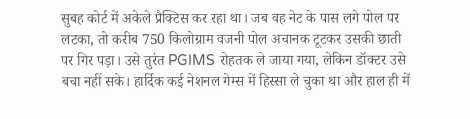सुबह कोर्ट में अकेले प्रैक्टिस कर रहा था। जब वह नेट के पास लगे पोल पर लटका, तो करीब 750 किलोग्राम वजनी पोल अचानक टूटकर उसकी छाती पर गिर पड़ा। उसे तुरंत PGIMS रोहतक ले जाया गया, लेकिन डॉक्टर उसे बचा नहीं सके। हार्दिक कई नेशनल गेम्स में हिस्सा ले चुका था और हाल ही में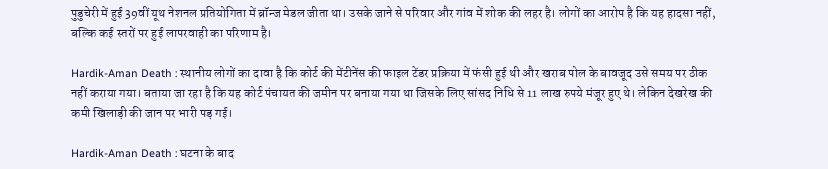पुडुचेरी में हुई 39वीं यूथ नेशनल प्रतियोगिता में ब्रॉन्ज मेडल जीता था। उसके जाने से परिवार और गांव में शोक की लहर है। लोगों का आरोप है कि यह हादसा नहीं, बल्कि कई स्तरों पर हुई लापरवाही का परिणाम है।

Hardik-Aman Death : स्थानीय लोगों का दावा है कि कोर्ट की मेंटीनेंस की फाइल टेंडर प्रक्रिया में फंसी हुई थी और खराब पोल के बावजूद उसे समय पर ठीक नहीं कराया गया। बताया जा रहा है कि यह कोर्ट पंचायत की जमीन पर बनाया गया था जिसके लिए सांसद निधि से 11 लाख रुपये मंजूर हुए थे। लेकिन देखरेख की कमी खिलाड़ी की जान पर भारी पड़ गई।

Hardik-Aman Death : घटना के बाद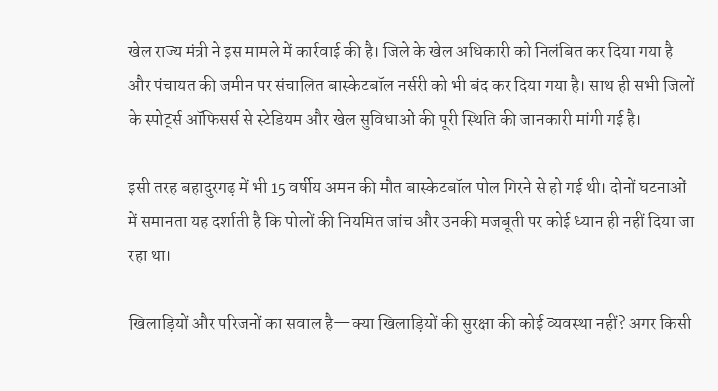खेल राज्य मंत्री ने इस मामले में कार्रवाई की है। जिले के खेल अधिकारी को निलंबित कर दिया गया है और पंचायत की जमीन पर संचालित बास्केटबॉल नर्सरी को भी बंद कर दिया गया है। साथ ही सभी जिलों के स्पोर्ट्स ऑफिसर्स से स्टेडियम और खेल सुविधाओं की पूरी स्थिति की जानकारी मांगी गई है।

इसी तरह बहादुरगढ़ में भी 15 वर्षीय अमन की मौत बास्केटबॉल पोल गिरने से हो गई थी। दोनों घटनाओं में समानता यह दर्शाती है कि पोलों की नियमित जांच और उनकी मजबूती पर कोई ध्यान ही नहीं दिया जा रहा था।

खिलाड़ियों और परिजनों का सवाल है—क्या खिलाड़ियों की सुरक्षा की कोई व्यवस्था नहीं? अगर किसी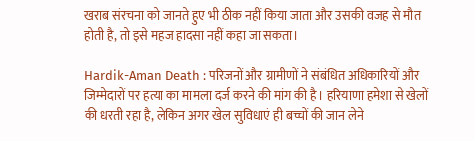खराब संरचना को जानते हुए भी ठीक नहीं किया जाता और उसकी वजह से मौत होती है, तो इसे महज हादसा नहीं कहा जा सकता।

Hardik-Aman Death : परिजनों और ग्रामीणों ने संबंधित अधिकारियों और जिम्मेदारों पर हत्या का मामला दर्ज करने की मांग की है। हरियाणा हमेशा से खेलों की धरती रहा है, लेकिन अगर खेल सुविधाएं ही बच्चों की जान लेने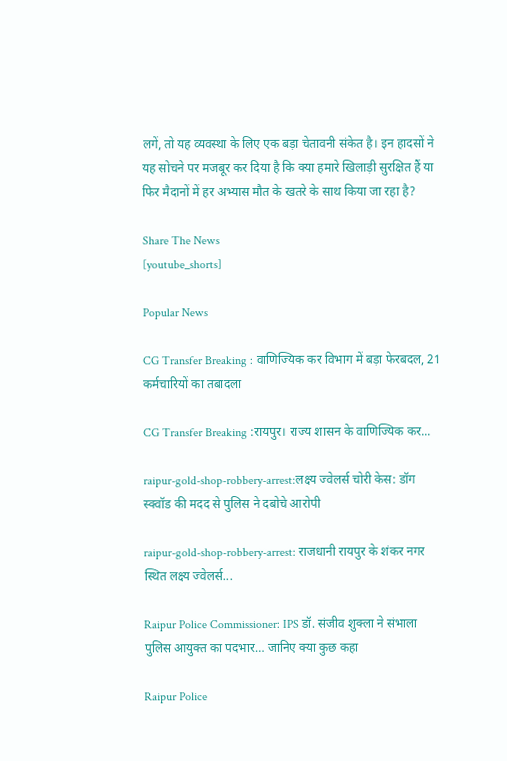लगें, तो यह व्यवस्था के लिए एक बड़ा चेतावनी संकेत है। इन हादसों ने यह सोचने पर मजबूर कर दिया है कि क्या हमारे खिलाड़ी सुरक्षित हैं या फिर मैदानों में हर अभ्यास मौत के खतरे के साथ किया जा रहा है?

Share The News
[youtube_shorts]

Popular News

CG Transfer Breaking : वाणिज्यिक कर विभाग में बड़ा फेरबदल, 21 कर्मचारियों का तबादला

CG Transfer Breaking :रायपुर। राज्य शासन के वाणिज्यिक कर...

raipur-gold-shop-robbery-arrest:लक्ष्य ज्वेलर्स चोरी केस: डॉग स्क्वॉड की मदद से पुलिस ने दबोचे आरोपी

raipur-gold-shop-robbery-arrest: राजधानी रायपुर के शंकर नगर स्थित लक्ष्य ज्वेलर्स...

Raipur Police Commissioner: IPS डॉ. संजीव शुक्ला ने संभाला पुलिस आयुक्त का पदभार… जानिए क्या कुछ कहा

Raipur Police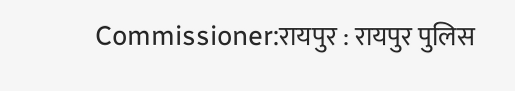Commissioner:रायपुर : रायपुर पुलिस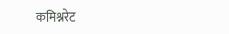कमिश्नरेट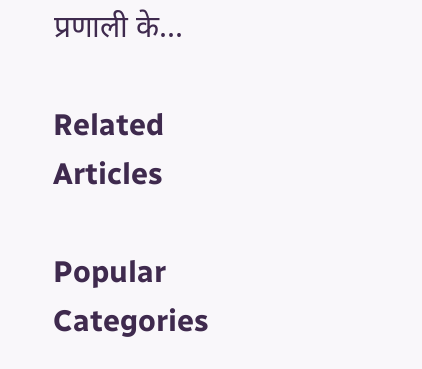प्रणाली के...

Related Articles

Popular Categories